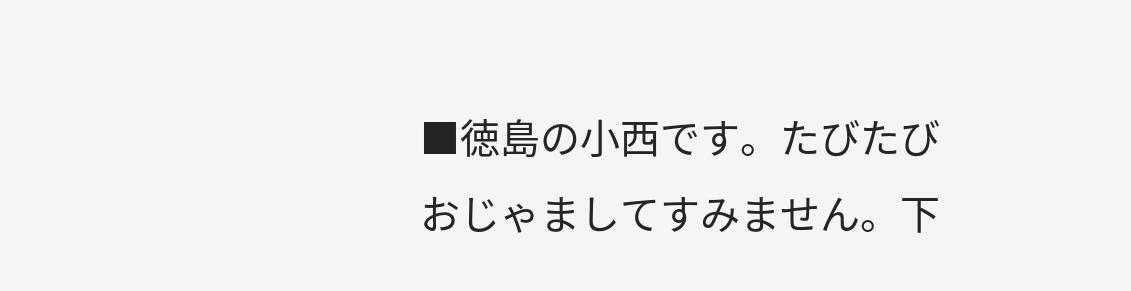■徳島の小西です。たびたびおじゃましてすみません。下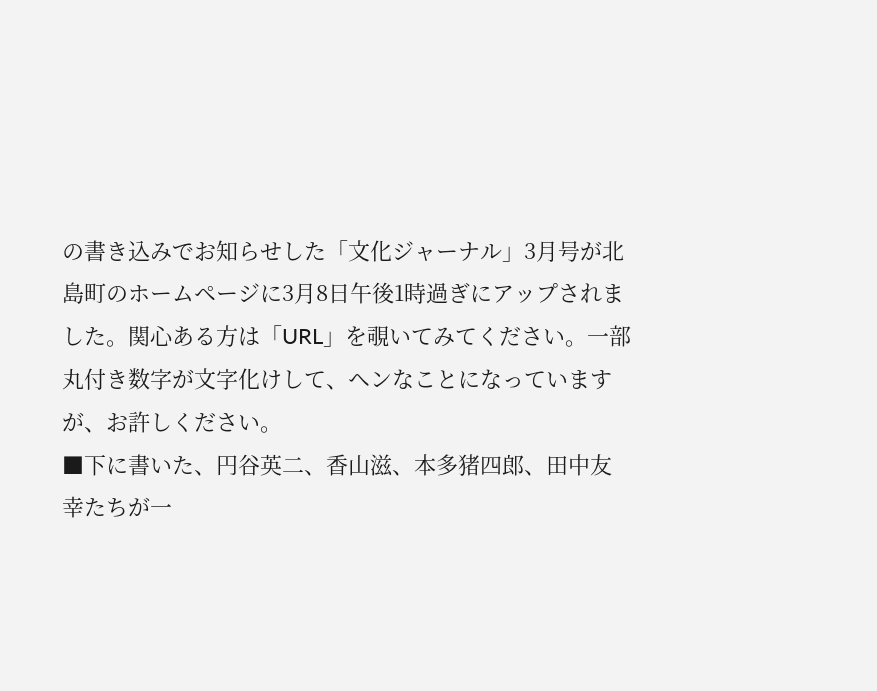の書き込みでお知らせした「文化ジャーナル」3月号が北島町のホームページに3月8日午後1時過ぎにアップされました。関心ある方は「URL」を覗いてみてください。一部丸付き数字が文字化けして、ヘンなことになっていますが、お許しください。
■下に書いた、円谷英二、香山滋、本多猪四郎、田中友幸たちが一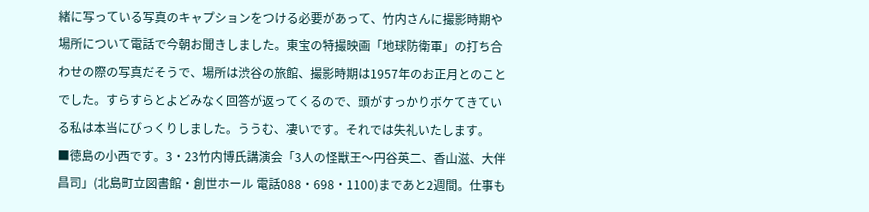緒に写っている写真のキャプションをつける必要があって、竹内さんに撮影時期や場所について電話で今朝お聞きしました。東宝の特撮映画「地球防衛軍」の打ち合わせの際の写真だそうで、場所は渋谷の旅館、撮影時期は1957年のお正月とのことでした。すらすらとよどみなく回答が返ってくるので、頭がすっかりボケてきている私は本当にびっくりしました。ううむ、凄いです。それでは失礼いたします。
■徳島の小西です。3・23竹内博氏講演会「3人の怪獣王〜円谷英二、香山滋、大伴昌司」(北島町立図書館・創世ホール 電話088・698・1100)まであと2週間。仕事も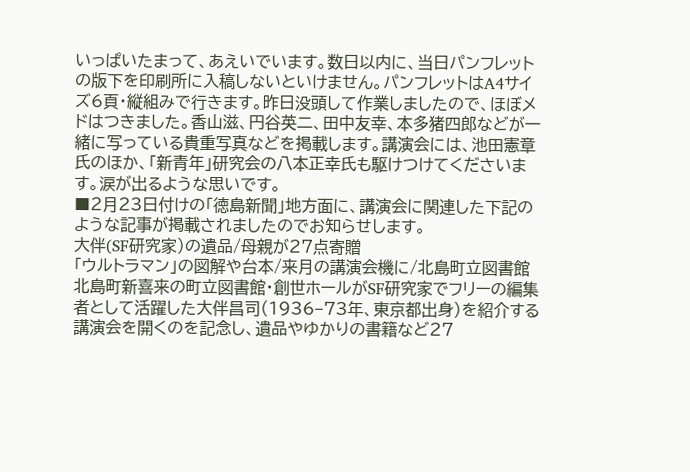いっぱいたまって、あえいでいます。数日以内に、当日パンフレットの版下を印刷所に入稿しないといけません。パンフレットはA4サイズ6頁・縦組みで行きます。昨日没頭して作業しましたので、ほぼメドはつきました。香山滋、円谷英二、田中友幸、本多猪四郎などが一緒に写っている貴重写真などを掲載します。講演会には、池田憲章氏のほか、「新青年」研究会の八本正幸氏も駆けつけてくださいます。涙が出るような思いです。
■2月23日付けの「徳島新聞」地方面に、講演会に関連した下記のような記事が掲載されましたのでお知らせします。
大伴(SF研究家)の遺品/母親が27点寄贈
「ウルトラマン」の図解や台本/来月の講演会機に/北島町立図書館
北島町新喜来の町立図書館・創世ホールがSF研究家でフリーの編集者として活躍した大伴昌司(1936−73年、東京都出身)を紹介する講演会を開くのを記念し、遺品やゆかりの書籍など27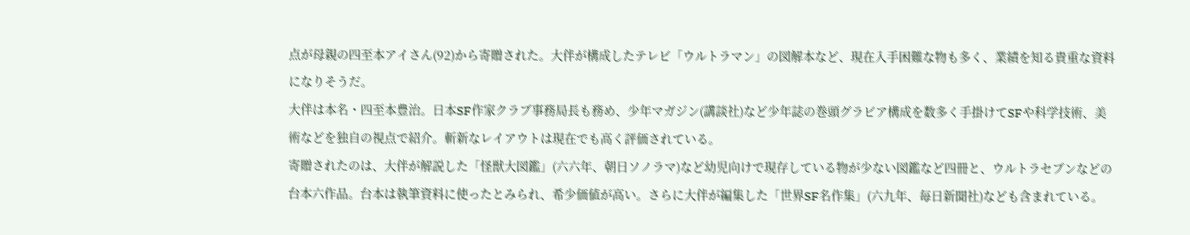点が母親の四至本アイさん(92)から寄贈された。大伴が構成したテレビ「ウルトラマン」の図解本など、現在入手困難な物も多く、業績を知る貴重な資料になりそうだ。
大伴は本名・四至本豊治。日本SF作家クラブ事務局長も務め、少年マガジン(講談社)など少年誌の巻頭グラビア構成を数多く手掛けてSFや科学技術、美術などを独自の視点で紹介。斬新なレイアウトは現在でも高く評価されている。
寄贈されたのは、大伴が解説した「怪獣大図鑑」(六六年、朝日ソノラマ)など幼児向けで現存している物が少ない図鑑など四冊と、ウルトラセブンなどの台本六作品。台本は執筆資料に使ったとみられ、希少価値が高い。さらに大伴が編集した「世界SF名作集」(六九年、毎日新聞社)なども含まれている。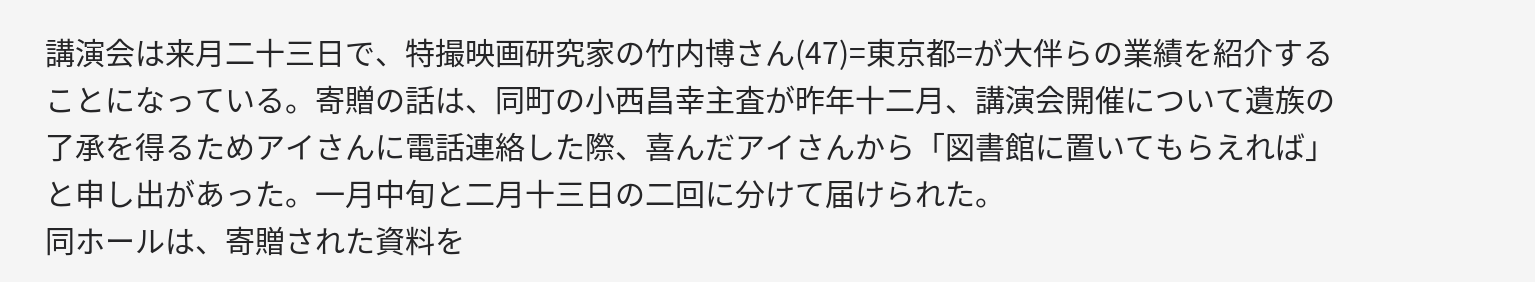講演会は来月二十三日で、特撮映画研究家の竹内博さん(47)=東京都=が大伴らの業績を紹介することになっている。寄贈の話は、同町の小西昌幸主査が昨年十二月、講演会開催について遺族の了承を得るためアイさんに電話連絡した際、喜んだアイさんから「図書館に置いてもらえれば」と申し出があった。一月中旬と二月十三日の二回に分けて届けられた。
同ホールは、寄贈された資料を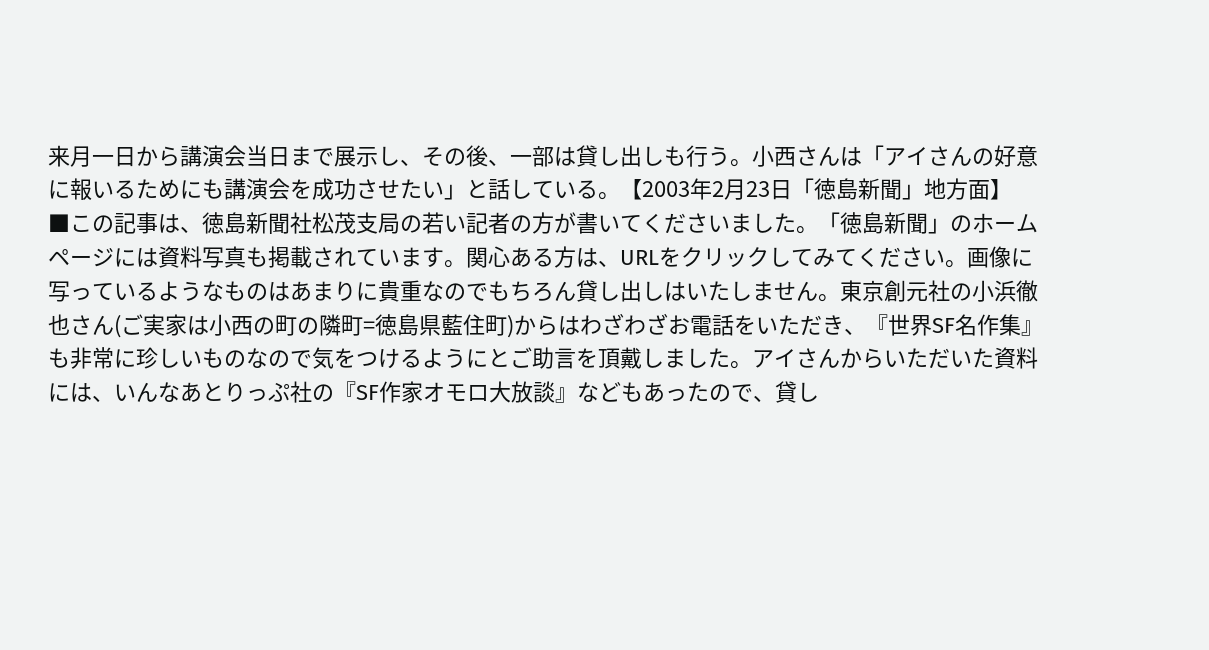来月一日から講演会当日まで展示し、その後、一部は貸し出しも行う。小西さんは「アイさんの好意に報いるためにも講演会を成功させたい」と話している。【2003年2月23日「徳島新聞」地方面】
■この記事は、徳島新聞社松茂支局の若い記者の方が書いてくださいました。「徳島新聞」のホームページには資料写真も掲載されています。関心ある方は、URLをクリックしてみてください。画像に写っているようなものはあまりに貴重なのでもちろん貸し出しはいたしません。東京創元社の小浜徹也さん(ご実家は小西の町の隣町=徳島県藍住町)からはわざわざお電話をいただき、『世界SF名作集』も非常に珍しいものなので気をつけるようにとご助言を頂戴しました。アイさんからいただいた資料には、いんなあとりっぷ社の『SF作家オモロ大放談』などもあったので、貸し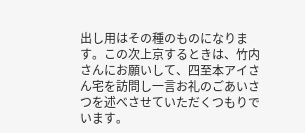出し用はその種のものになります。この次上京するときは、竹内さんにお願いして、四至本アイさん宅を訪問し一言お礼のごあいさつを述べさせていただくつもりでいます。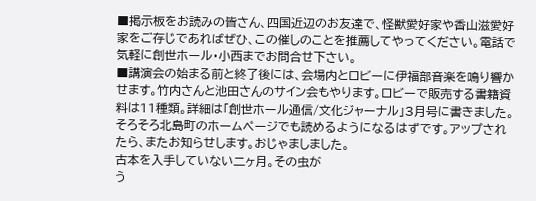■掲示板をお読みの皆さん、四国近辺のお友達で、怪獣愛好家や香山滋愛好家をご存じであればぜひ、この催しのことを推薦してやってください。電話で気軽に創世ホール・小西までお問合せ下さい。
■講演会の始まる前と終了後には、会場内とロビーに伊福部音楽を鳴り響かせます。竹内さんと池田さんのサイン会もやります。ロビーで販売する書籍資料は11種類。詳細は「創世ホール通信/文化ジャーナル」3月号に書きました。そろそろ北島町のホームページでも読めるようになるはずです。アップされたら、またお知らせします。おじゃましました。
古本を入手していない二ヶ月。その虫が
う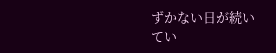ずかない日が続いてい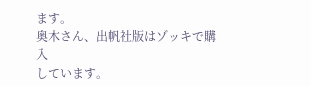ます。
奥木さん、出帆社版はゾッキで購入
しています。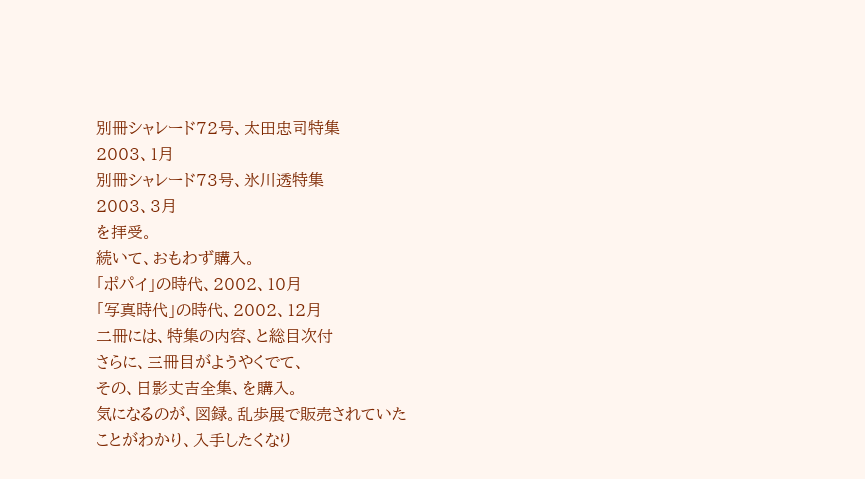別冊シャレード72号、太田忠司特集
2003、1月
別冊シャレード73号、氷川透特集
2003、3月
を拝受。
続いて、おもわず購入。
「ポパイ」の時代、2002、10月
「写真時代」の時代、2002、12月
二冊には、特集の内容、と総目次付
さらに、三冊目がようやくでて、
その、日影丈吉全集、を購入。
気になるのが、図録。乱歩展で販売されていた
ことがわかり、入手したくなり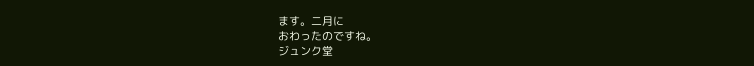ます。二月に
おわったのですね。
ジュンク堂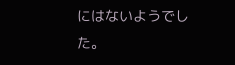にはないようでした。